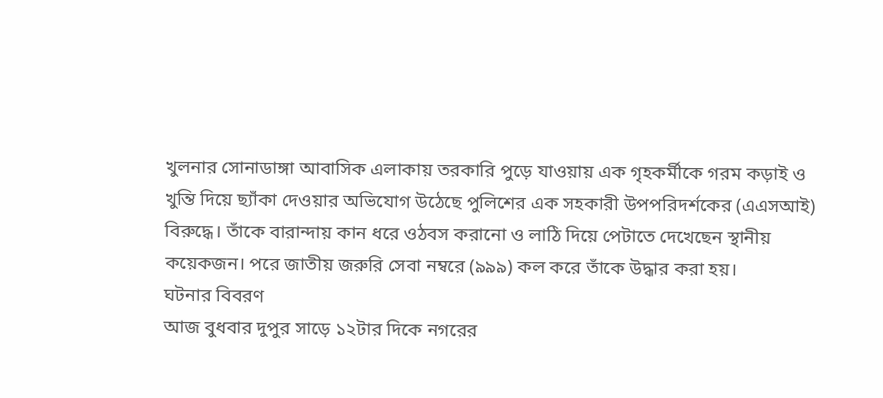খুলনার সোনাডাঙ্গা আবাসিক এলাকায় তরকারি পুড়ে যাওয়ায় এক গৃহকর্মীকে গরম কড়াই ও খুন্তি দিয়ে ছ্যাঁকা দেওয়ার অভিযোগ উঠেছে পুলিশের এক সহকারী উপপরিদর্শকের (এএসআই) বিরুদ্ধে। তাঁকে বারান্দায় কান ধরে ওঠবস করানো ও লাঠি দিয়ে পেটাতে দেখেছেন স্থানীয় কয়েকজন। পরে জাতীয় জরুরি সেবা নম্বরে (৯৯৯) কল করে তাঁকে উদ্ধার করা হয়।
ঘটনার বিবরণ
আজ বুধবার দুপুর সাড়ে ১২টার দিকে নগরের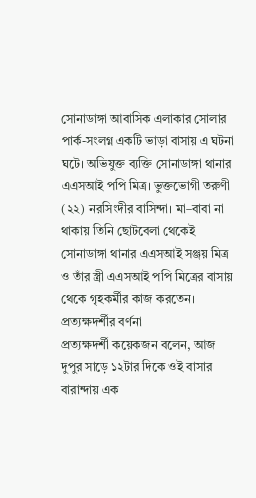সোনাডাঙ্গা আবাসিক এলাকার সোলার পার্ক-সংলগ্ন একটি ভাড়া বাসায় এ ঘটনা ঘটে। অভিযুক্ত ব্যক্তি সোনাডাঙ্গা থানার এএসআই পপি মিত্র। ভুক্তভোগী তরুণী (২২) নরসিংদীর বাসিন্দা। মা–বাবা না থাকায় তিনি ছোটবেলা থেকেই সোনাডাঙ্গা থানার এএসআই সঞ্জয় মিত্র ও তাঁর স্ত্রী এএসআই পপি মিত্রের বাসায় থেকে গৃহকর্মীর কাজ করতেন।
প্রত্যক্ষদর্শীর বর্ণনা
প্রত্যক্ষদর্শী কয়েকজন বলেন, আজ দুপুর সাড়ে ১২টার দিকে ওই বাসার বারান্দায় এক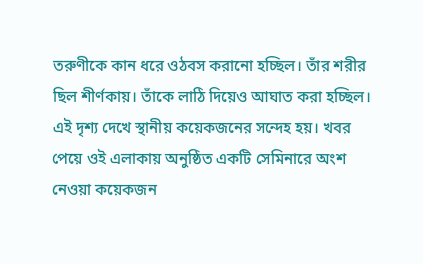তরুণীকে কান ধরে ওঠবস করানো হচ্ছিল। তাঁর শরীর ছিল শীর্ণকায়। তাঁকে লাঠি দিয়েও আঘাত করা হচ্ছিল। এই দৃশ্য দেখে স্থানীয় কয়েকজনের সন্দেহ হয়। খবর পেয়ে ওই এলাকায় অনুষ্ঠিত একটি সেমিনারে অংশ নেওয়া কয়েকজন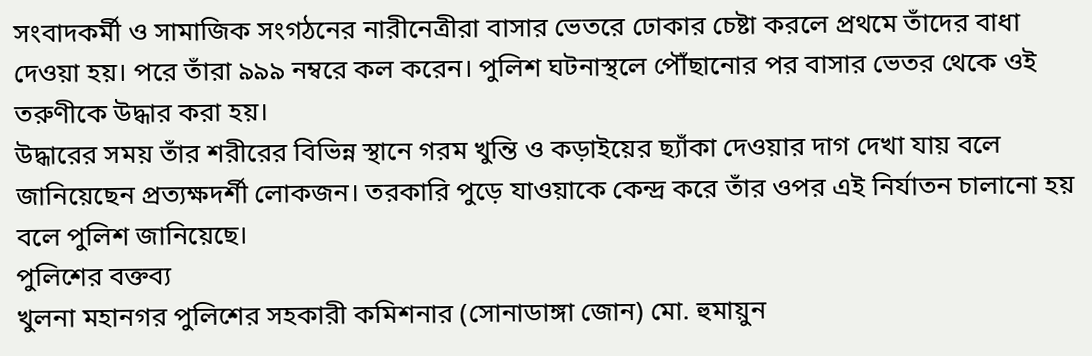সংবাদকর্মী ও সামাজিক সংগঠনের নারীনেত্রীরা বাসার ভেতরে ঢোকার চেষ্টা করলে প্রথমে তাঁদের বাধা দেওয়া হয়। পরে তাঁরা ৯৯৯ নম্বরে কল করেন। পুলিশ ঘটনাস্থলে পৌঁছানোর পর বাসার ভেতর থেকে ওই তরুণীকে উদ্ধার করা হয়।
উদ্ধারের সময় তাঁর শরীরের বিভিন্ন স্থানে গরম খুন্তি ও কড়াইয়ের ছ্যাঁকা দেওয়ার দাগ দেখা যায় বলে জানিয়েছেন প্রত্যক্ষদর্শী লোকজন। তরকারি পুড়ে যাওয়াকে কেন্দ্র করে তাঁর ওপর এই নির্যাতন চালানো হয় বলে পুলিশ জানিয়েছে।
পুলিশের বক্তব্য
খুলনা মহানগর পুলিশের সহকারী কমিশনার (সোনাডাঙ্গা জোন) মো. হুমায়ুন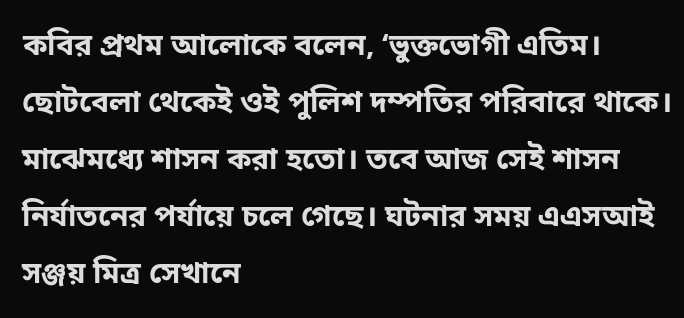কবির প্রথম আলোকে বলেন, ‘ভুক্তভোগী এতিম। ছোটবেলা থেকেই ওই পুলিশ দম্পতির পরিবারে থাকে। মাঝেমধ্যে শাসন করা হতো। তবে আজ সেই শাসন নির্যাতনের পর্যায়ে চলে গেছে। ঘটনার সময় এএসআই সঞ্জয় মিত্র সেখানে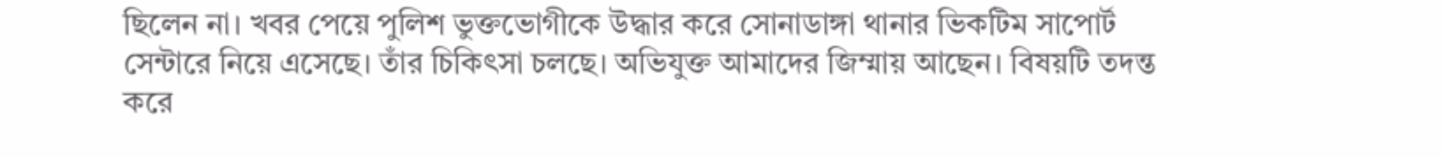ছিলেন না। খবর পেয়ে পুলিশ ভুক্তভোগীকে উদ্ধার করে সোনাডাঙ্গা থানার ভিকটিম সাপোর্ট সেন্টারে নিয়ে এসেছে। তাঁর চিকিৎসা চলছে। অভিযুক্ত আমাদের জিম্মায় আছেন। বিষয়টি তদন্ত করে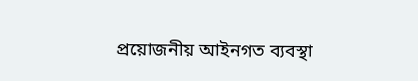প্রয়োজনীয় আইনগত ব্যবস্থা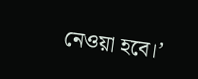নেওয়া হবে।’